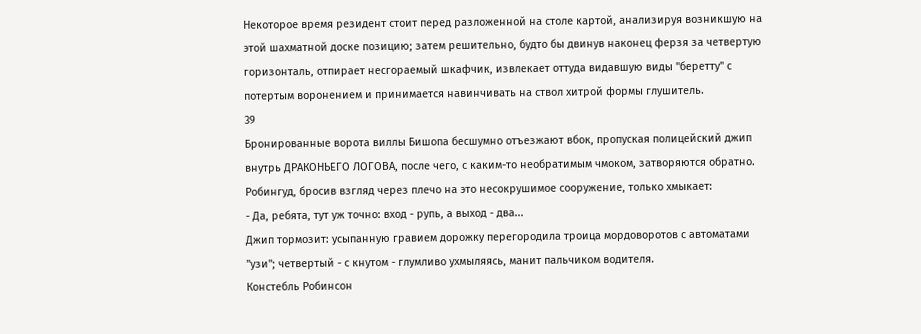Некоторое время резидент стоит перед разложенной на столе картой, анализируя возникшую на этой шахматной доске позицию; затем решительно, будто бы двинув наконец ферзя за четвертую горизонталь, отпирает несгораемый шкафчик, извлекает оттуда видавшую виды "беретту" с потертым воронением и принимается навинчивать на ствол хитрой формы глушитель.
39
Бронированные ворота виллы Бишопа бесшумно отъезжают вбок, пропуская полицейский джип внутрь ДРАКОНЬЕГО ЛОГОВА, после чего, с каким-то необратимым чмоком, затворяются обратно.
Робингуд, бросив взгляд через плечо на это несокрушимое сооружение, только хмыкает:
- Да, ребята, тут уж точно: вход - рупь, а выход - два...
Джип тормозит: усыпанную гравием дорожку перегородила троица мордоворотов с автоматами "узи"; четвертый - с кнутом - глумливо ухмыляясь, манит пальчиком водителя.
Констебль Робинсон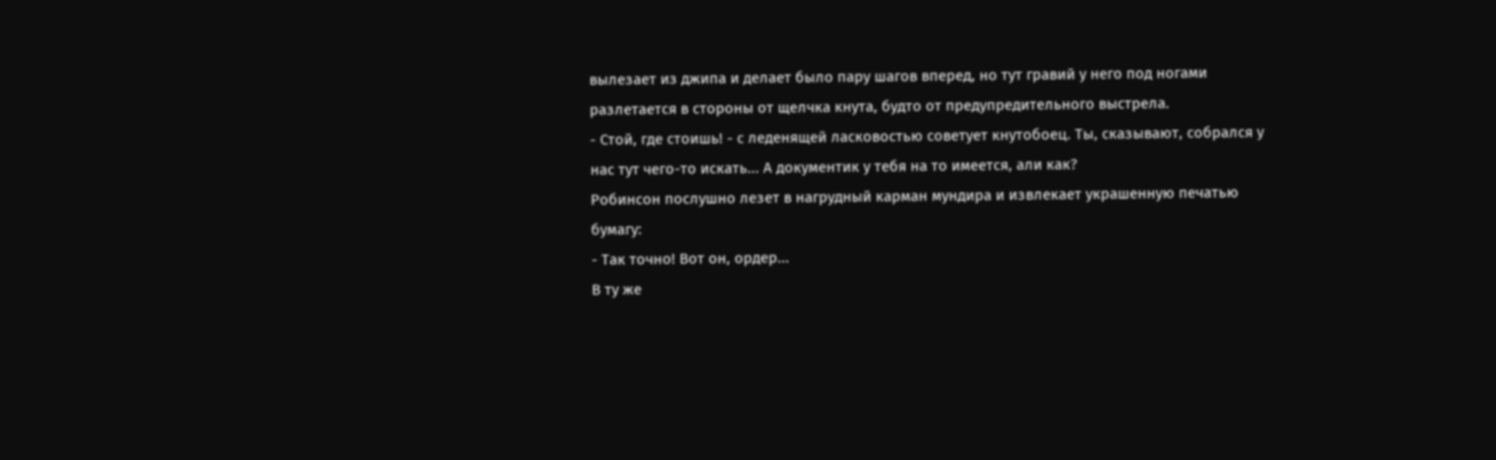вылезает из джипа и делает было пару шагов вперед, но тут гравий у него под ногами разлетается в стороны от щелчка кнута, будто от предупредительного выстрела.
- Стой, где стоишь! - с леденящей ласковостью советует кнутобоец. Ты, сказывают, собрался у нас тут чего-то искать... А документик у тебя на то имеется, али как?
Робинсон послушно лезет в нагрудный карман мундира и извлекает украшенную печатью бумагу:
- Так точно! Вот он, ордер...
В ту же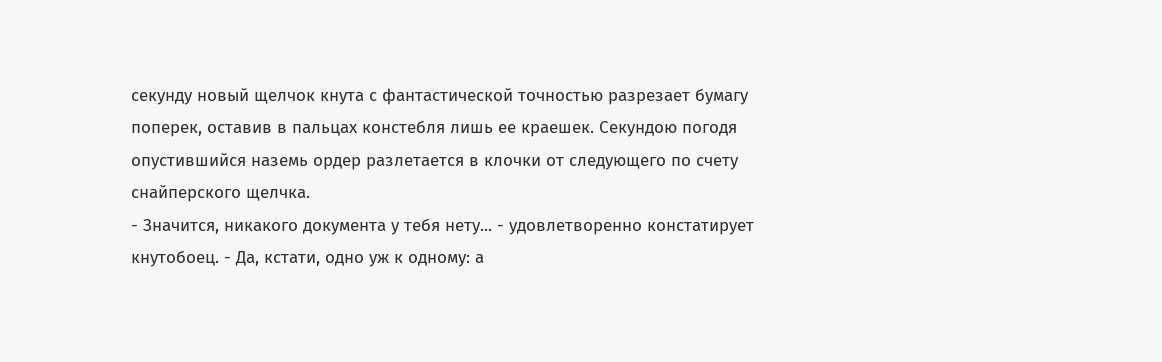секунду новый щелчок кнута с фантастической точностью разрезает бумагу поперек, оставив в пальцах констебля лишь ее краешек. Секундою погодя опустившийся наземь ордер разлетается в клочки от следующего по счету снайперского щелчка.
- Значится, никакого документа у тебя нету... - удовлетворенно констатирует кнутобоец. - Да, кстати, одно уж к одному: а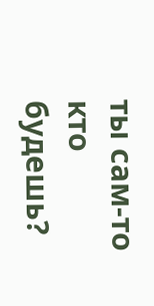ты сам-то кто будешь?